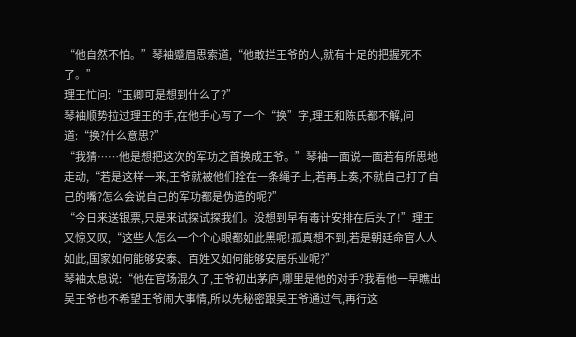“他自然不怕。”琴袖蹙眉思索道,“他敢拦王爷的人,就有十足的把握死不了。”
理王忙问:“玉卿可是想到什么了?”
琴袖顺势拉过理王的手,在他手心写了一个“换”字,理王和陈氏都不解,问道:“换?什么意思?”
“我猜……他是想把这次的军功之首换成王爷。”琴袖一面说一面若有所思地走动,“若是这样一来,王爷就被他们拴在一条绳子上,若再上奏,不就自己打了自己的嘴?怎么会说自己的军功都是伪造的呢?”
“今日来送银票,只是来试探试探我们。没想到早有毒计安排在后头了!”理王又惊又叹,“这些人怎么一个个心眼都如此黑呢!孤真想不到,若是朝廷命官人人如此,国家如何能够安泰、百姓又如何能够安居乐业呢?”
琴袖太息说:“他在官场混久了,王爷初出茅庐,哪里是他的对手?我看他一早瞧出吴王爷也不希望王爷闹大事情,所以先秘密跟吴王爷通过气,再行这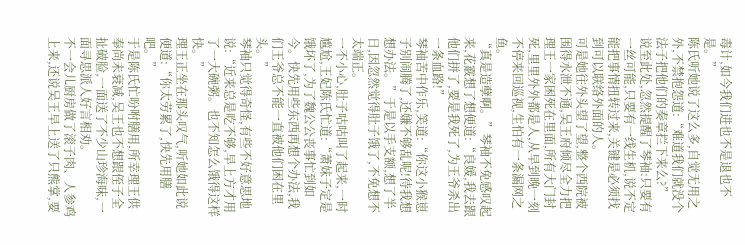毒计,如今我们进也不是退也不是。”
陈氏听她说了这么多,自觉无用之外,不禁抱怨道:“难道我们就没个法子把他们的奏章拦下来么?”
说至此处,忽然提醒了琴袖:只要有一丝可能,只要有一线生机,说不定能把事情扭转过来,关键是必须找到可以联络外面的人。
可是她往外头望了望,整个西院被围得水泄不通,吴王府倾尽全力把理王一家困死在里面,所有大门封死,里里外外都是人,从早到晚一刻不停来回巡视,生怕有一条漏网之鱼。
“真是造孽啊。”琴袖不免感叹起来,花霰想了想便道:“良媛,我去跟他们拼了,要是我死了,为王爷杀出一条血路!”
琴袖苦中作乐,笑道:“你这小猴崽子别闹腾了,还嫌不够乱呢!待我想想办法。”于是以手支额,想了半日,因忽然觉得肚子饿了,不免想不太端正。
一不小心,肚子咕咕叫了起来,一时尴尬,王妃陈氏忙道:“萧妹子定是饿坏了,为了魏公公丧事忙到如今。快先用些东西再想个办法,我们王爷总不能一直被他们困在里头。”
琴袖只觉得奇怪,有些不好意思地说:“近来总是吃不够,早上方才用了一大碗粥。也不知怎么饿得这样快。”
理王正坐在那头叹气,听她如此说便道:“你太劳累了,快先用膳吧。”
于是陈氏忙吩咐膳用,所幸理王供奉尚未衰减,吴王也不想跟侄子全扯破脸,一面送了不少山珍海味,一面寻思派人好言相劝。
不一会儿厨房做了滚子肉、人参鸡上来,还说吴王早上送了只熊掌,要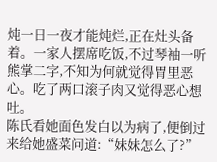炖一日一夜才能炖烂,正在灶头备着。一家人摆席吃饭,不过琴袖一听熊掌二字,不知为何就觉得胃里恶心。吃了两口滚子肉又觉得恶心想吐。
陈氏看她面色发白以为病了,便倒过来给她盛菜问道:“妹妹怎么了?”